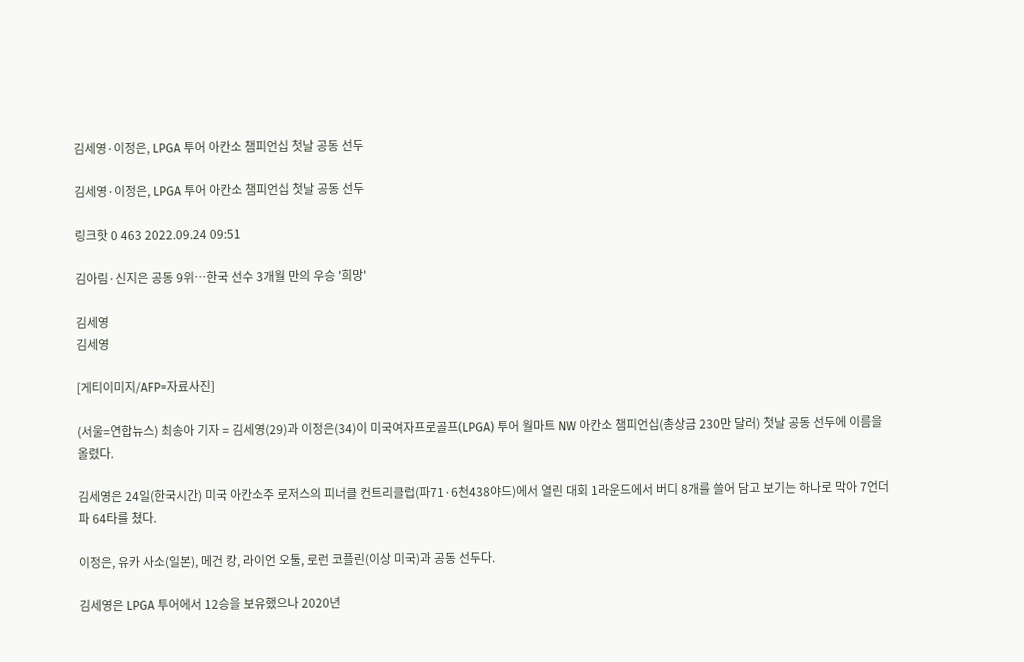김세영·이정은, LPGA 투어 아칸소 챔피언십 첫날 공동 선두

김세영·이정은, LPGA 투어 아칸소 챔피언십 첫날 공동 선두

링크핫 0 463 2022.09.24 09:51

김아림·신지은 공동 9위…한국 선수 3개월 만의 우승 '희망'

김세영
김세영

[게티이미지/AFP=자료사진]

(서울=연합뉴스) 최송아 기자 = 김세영(29)과 이정은(34)이 미국여자프로골프(LPGA) 투어 월마트 NW 아칸소 챔피언십(총상금 230만 달러) 첫날 공동 선두에 이름을 올렸다.

김세영은 24일(한국시간) 미국 아칸소주 로저스의 피너클 컨트리클럽(파71·6천438야드)에서 열린 대회 1라운드에서 버디 8개를 쓸어 담고 보기는 하나로 막아 7언더파 64타를 쳤다.

이정은, 유카 사소(일본), 메건 캉, 라이언 오툴, 로런 코플린(이상 미국)과 공동 선두다.

김세영은 LPGA 투어에서 12승을 보유했으나 2020년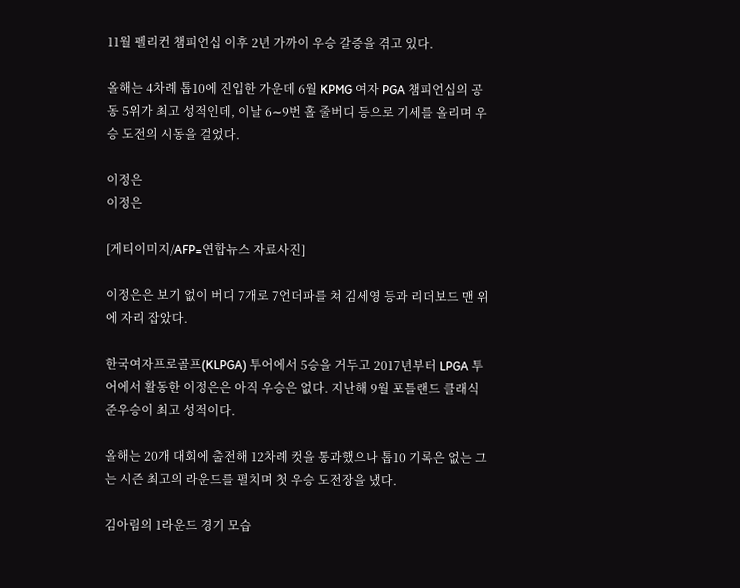11월 펠리컨 챔피언십 이후 2년 가까이 우승 갈증을 겪고 있다.

올해는 4차례 톱10에 진입한 가운데 6월 KPMG 여자 PGA 챔피언십의 공동 5위가 최고 성적인데, 이날 6∼9번 홀 줄버디 등으로 기세를 올리며 우승 도전의 시동을 걸었다.

이정은
이정은

[게티이미지/AFP=연합뉴스 자료사진]

이정은은 보기 없이 버디 7개로 7언더파를 쳐 김세영 등과 리더보드 맨 위에 자리 잡았다.

한국여자프로골프(KLPGA) 투어에서 5승을 거두고 2017년부터 LPGA 투어에서 활동한 이정은은 아직 우승은 없다. 지난해 9월 포틀랜드 클래식 준우승이 최고 성적이다.

올해는 20개 대회에 출전해 12차례 컷을 통과했으나 톱10 기록은 없는 그는 시즌 최고의 라운드를 펼치며 첫 우승 도전장을 냈다.

김아림의 1라운드 경기 모습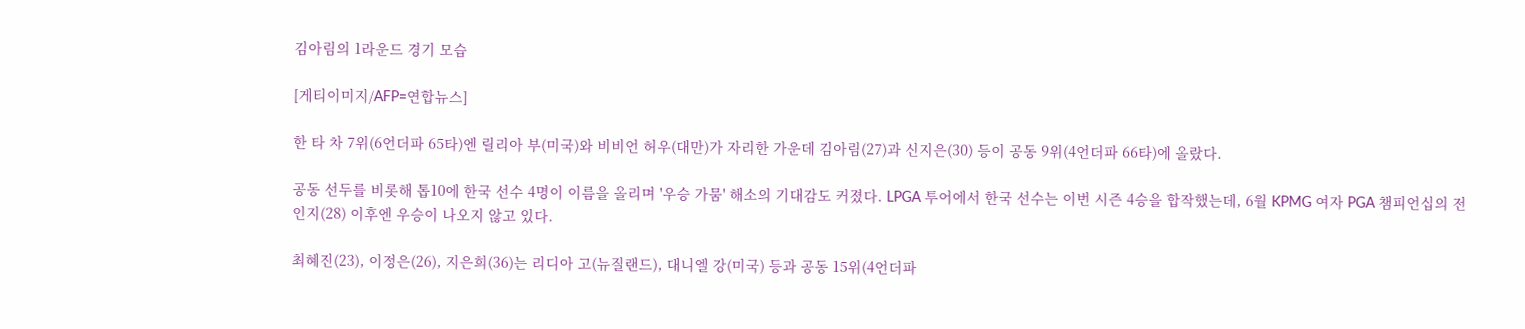김아림의 1라운드 경기 모습

[게티이미지/AFP=연합뉴스]

한 타 차 7위(6언더파 65타)엔 릴리아 부(미국)와 비비언 허우(대만)가 자리한 가운데 김아림(27)과 신지은(30) 등이 공동 9위(4언더파 66타)에 올랐다.

공동 선두를 비롯해 톱10에 한국 선수 4명이 이름을 올리며 '우승 가뭄' 해소의 기대감도 커졌다. LPGA 투어에서 한국 선수는 이번 시즌 4승을 합작했는데, 6월 KPMG 여자 PGA 챔피언십의 전인지(28) 이후엔 우승이 나오지 않고 있다.

최혜진(23), 이정은(26), 지은희(36)는 리디아 고(뉴질랜드), 대니엘 강(미국) 등과 공동 15위(4언더파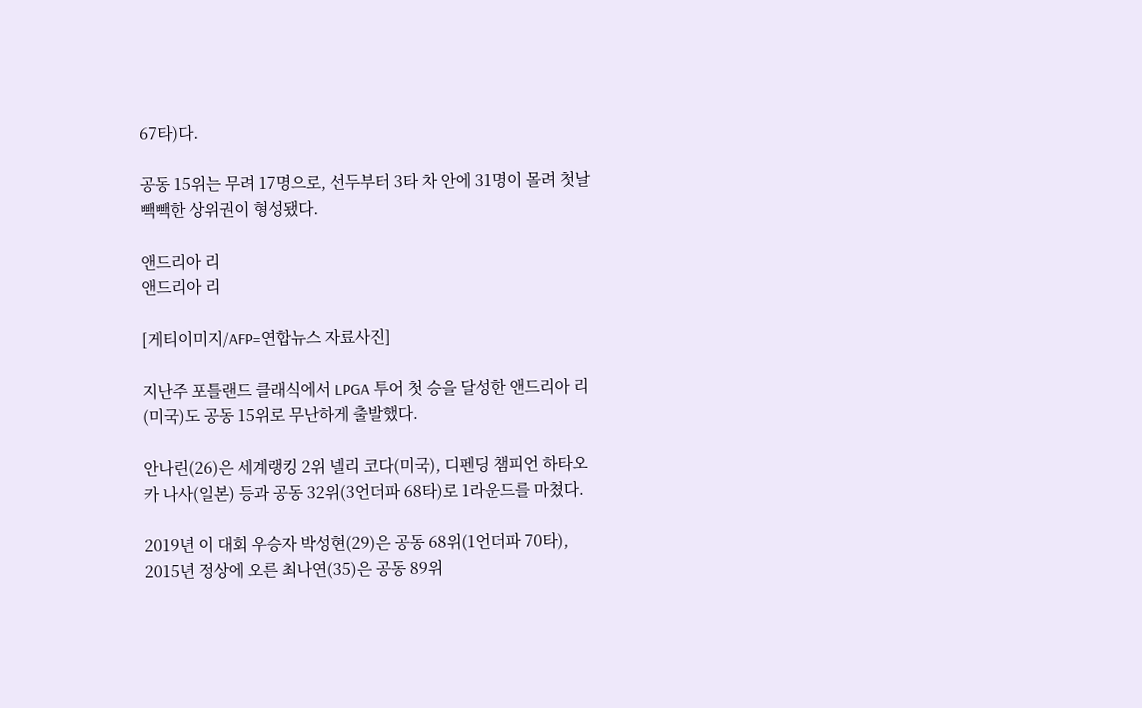67타)다.

공동 15위는 무려 17명으로, 선두부터 3타 차 안에 31명이 몰려 첫날 빽빽한 상위권이 형성됐다.

앤드리아 리
앤드리아 리

[게티이미지/AFP=연합뉴스 자료사진]

지난주 포틀랜드 클래식에서 LPGA 투어 첫 승을 달성한 앤드리아 리(미국)도 공동 15위로 무난하게 출발했다.

안나린(26)은 세계랭킹 2위 넬리 코다(미국), 디펜딩 챔피언 하타오카 나사(일본) 등과 공동 32위(3언더파 68타)로 1라운드를 마쳤다.

2019년 이 대회 우승자 박성현(29)은 공동 68위(1언더파 70타), 2015년 정상에 오른 최나연(35)은 공동 89위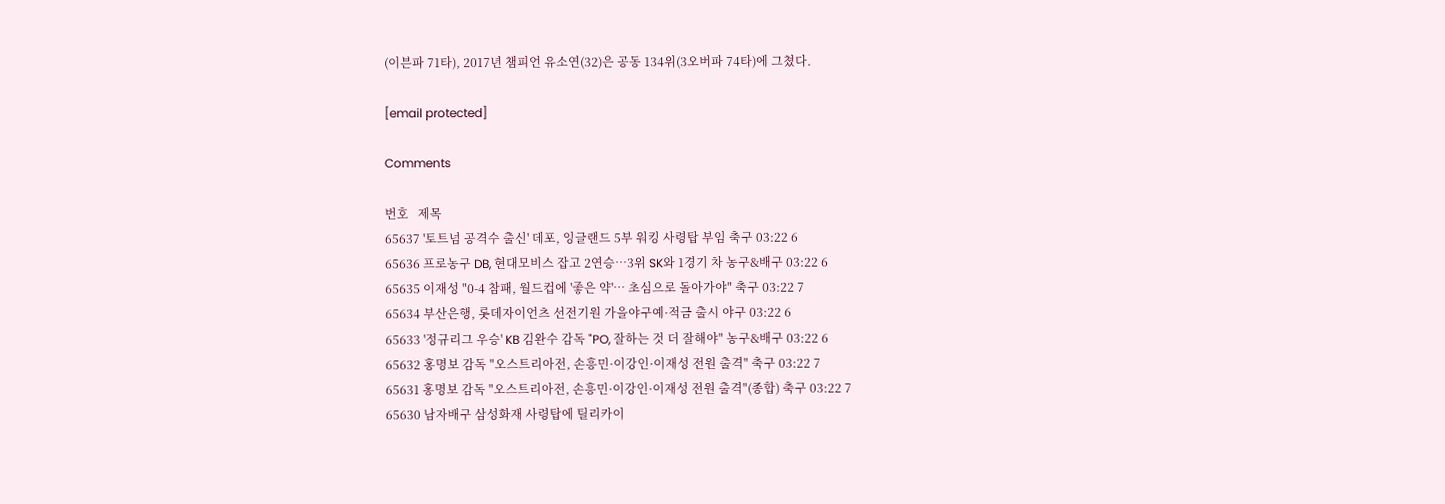(이븐파 71타), 2017년 챔피언 유소연(32)은 공동 134위(3오버파 74타)에 그쳤다.

[email protected]

Comments

번호   제목
65637 '토트넘 공격수 출신' 데포, 잉글랜드 5부 워킹 사령탑 부임 축구 03:22 6
65636 프로농구 DB, 현대모비스 잡고 2연승…3위 SK와 1경기 차 농구&배구 03:22 6
65635 이재성 "0-4 참패, 월드컵에 '좋은 약'… 초심으로 돌아가야" 축구 03:22 7
65634 부산은행, 롯데자이언츠 선전기원 가을야구예·적금 출시 야구 03:22 6
65633 '정규리그 우승' KB 김완수 감독 "PO, 잘하는 것 더 잘해야" 농구&배구 03:22 6
65632 홍명보 감독 "오스트리아전, 손흥민·이강인·이재성 전원 출격" 축구 03:22 7
65631 홍명보 감독 "오스트리아전, 손흥민·이강인·이재성 전원 출격"(종합) 축구 03:22 7
65630 남자배구 삼성화재 사령탑에 틸리카이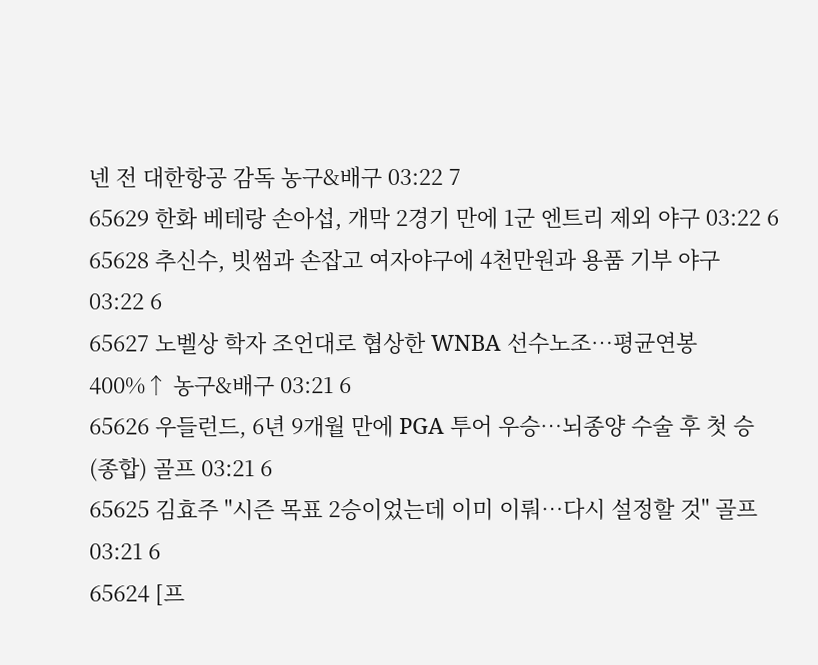넨 전 대한항공 감독 농구&배구 03:22 7
65629 한화 베테랑 손아섭, 개막 2경기 만에 1군 엔트리 제외 야구 03:22 6
65628 추신수, 빗썸과 손잡고 여자야구에 4천만원과 용품 기부 야구 03:22 6
65627 노벨상 학자 조언대로 협상한 WNBA 선수노조…평균연봉 400%↑ 농구&배구 03:21 6
65626 우들런드, 6년 9개월 만에 PGA 투어 우승…뇌종양 수술 후 첫 승(종합) 골프 03:21 6
65625 김효주 "시즌 목표 2승이었는데 이미 이뤄…다시 설정할 것" 골프 03:21 6
65624 [프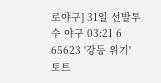로야구] 31일 선발투수 야구 03:21 6
65623 '강등 위기' 토트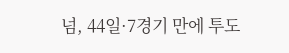넘, 44일·7경기 만에 투도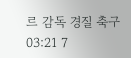르 감독 경질 축구 03:21 7